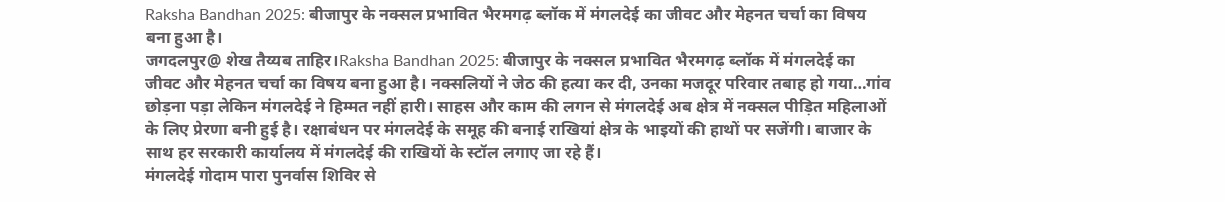Raksha Bandhan 2025: बीजापुर के नक्सल प्रभावित भैरमगढ़ ब्लॉक में मंगलदेई का जीवट और मेहनत चर्चा का विषय बना हुआ है।
जगदलपुर@ शेख तैय्यब ताहिर।Raksha Bandhan 2025: बीजापुर के नक्सल प्रभावित भैरमगढ़ ब्लॉक में मंगलदेई का जीवट और मेहनत चर्चा का विषय बना हुआ है। नक्सलियों ने जेठ की हत्या कर दी, उनका मजदूर परिवार तबाह हो गया…गांव छोड़ना पड़ा लेकिन मंगलदेई ने हिम्मत नहीं हारी। साहस और काम की लगन से मंगलदेई अब क्षेत्र में नक्सल पीड़ित महिलाओं के लिए प्रेरणा बनी हुई है। रक्षाबंधन पर मंगलदेई के समूह की बनाई राखियां क्षेत्र के भाइयों की हाथों पर सजेंगी। बाजार के साथ हर सरकारी कार्यालय में मंगलदेई की राखियों के स्टॉल लगाए जा रहे हैं।
मंगलदेई गोदाम पारा पुनर्वास शिविर से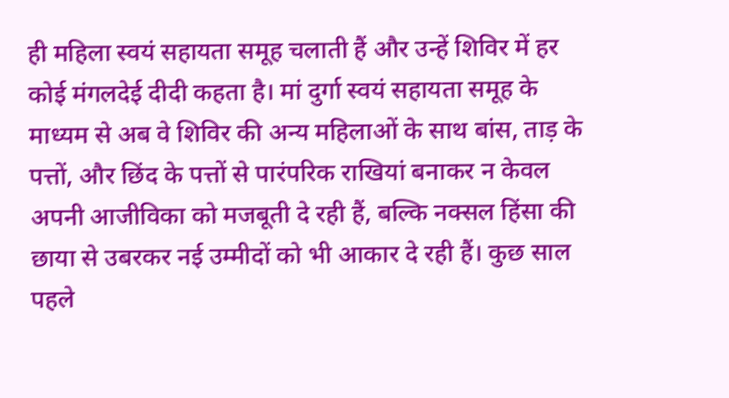ही महिला स्वयं सहायता समूह चलाती हैं और उन्हें शिविर में हर कोई मंगलदेई दीदी कहता है। मां दुर्गा स्वयं सहायता समूह के माध्यम से अब वे शिविर की अन्य महिलाओं के साथ बांस, ताड़ के पत्तों, और छिंद के पत्तों से पारंपरिक राखियां बनाकर न केवल अपनी आजीविका को मजबूती दे रही हैं, बल्कि नक्सल हिंसा की छाया से उबरकर नई उम्मीदों को भी आकार दे रही हैं। कुछ साल पहले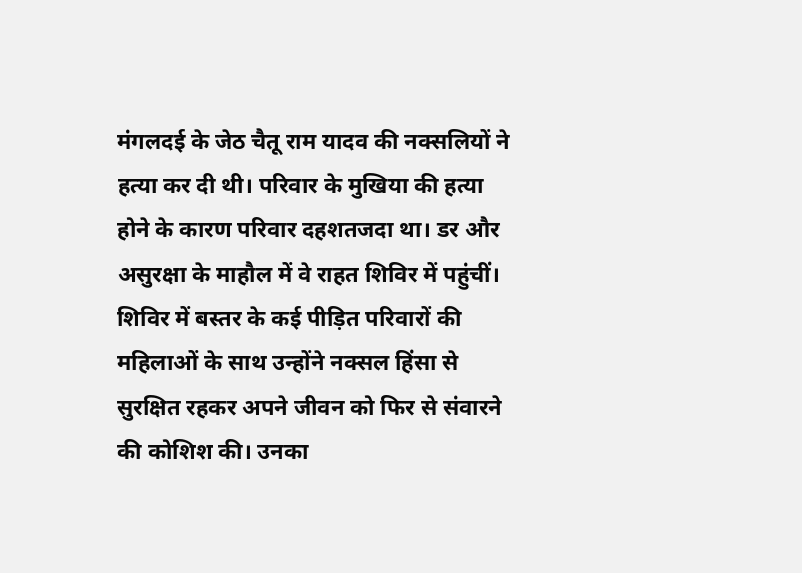मंगलदई के जेठ चैतू राम यादव की नक्सलियों ने हत्या कर दी थी। परिवार के मुखिया की हत्या होने के कारण परिवार दहशतजदा था। डर और असुरक्षा के माहौल में वे राहत शिविर में पहुंचीं।
शिविर में बस्तर के कई पीड़ित परिवारों की महिलाओं के साथ उन्होंने नक्सल हिंसा से सुरक्षित रहकर अपने जीवन को फिर से संवारने की कोशिश की। उनका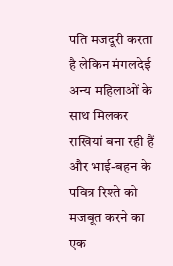पति मजदूरी करता है लेकिन मंगलदेई अन्य महिलाओं के साथ मिलकर राखियां बना रही हैं और भाई-बहन के पवित्र रिश्ते को मजबूत करने का एक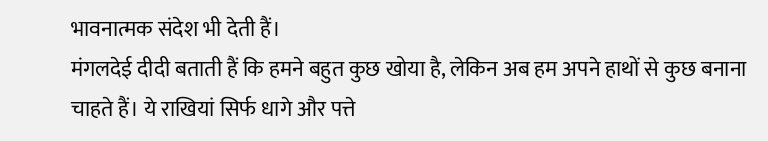भावनात्मक संदेश भी देती हैं।
मंगलदेई दीदी बताती हैं कि हमने बहुत कुछ खोया है, लेकिन अब हम अपने हाथों से कुछ बनाना चाहते हैं। ये राखियां सिर्फ धागे और पत्ते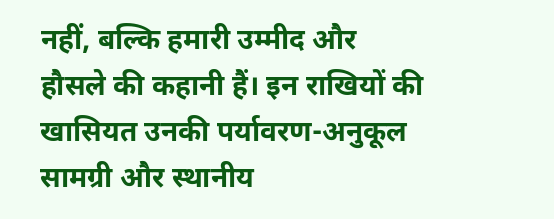नहीं, बल्कि हमारी उम्मीद और हौसले की कहानी हैं। इन राखियों की खासियत उनकी पर्यावरण-अनुकूल सामग्री और स्थानीय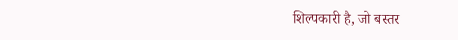शिल्पकारी है, जो बस्तर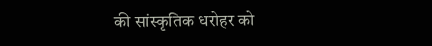की सांस्कृतिक धरोहर को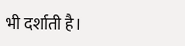भी दर्शाती है।